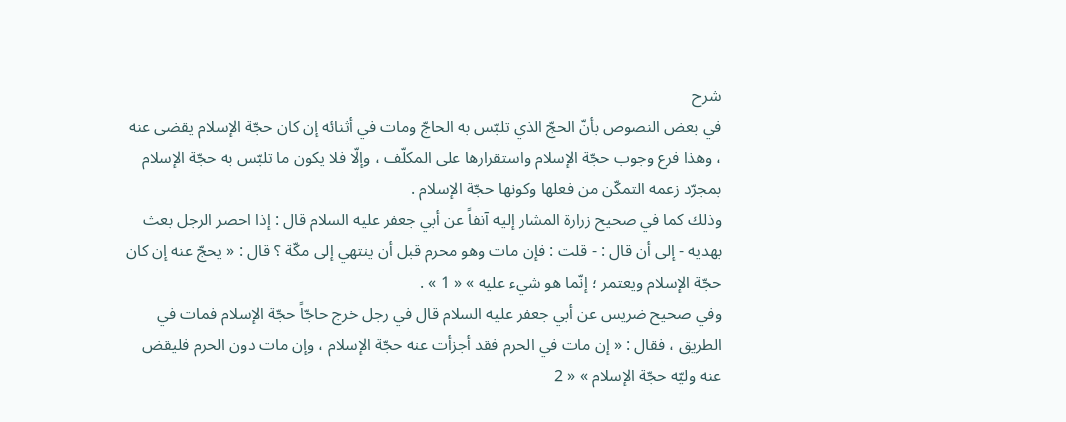شرح
في بعض النصوص بأنّ الحجّ الذي تلبّس به الحاجّ ومات في أثنائه إن كان حجّة الإسلام يقضى عنه ، وهذا فرع وجوب حجّة الإسلام واستقرارها على المكلّف ، وإلّا فلا يكون ما تلبّس به حجّة الإسلام بمجرّد زعمه التمكّن من فعلها وكونها حجّة الإسلام .
وذلك كما في صحيح زرارة المشار إليه آنفاً عن أبي جعفر عليه السلام قال : إذا احصر الرجل بعث بهديه - إلى أن قال : - قلت : فإن مات وهو محرم قبل أن ينتهي إلى مكّة ؟ قال : « يحجّ عنه إن كان حجّة الإسلام ويعتمر ؛ إنّما هو شيء عليه » « 1 » .
وفي صحيح ضريس عن أبي جعفر عليه السلام قال في رجل خرج حاجّاً حجّة الإسلام فمات في الطريق ، فقال : « إن مات في الحرم فقد أجزأت عنه حجّة الإسلام ، وإن مات دون الحرم فليقض عنه وليّه حجّة الإسلام » « 2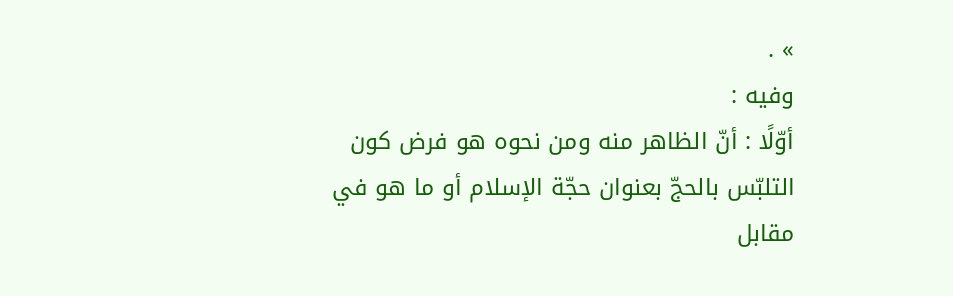» .
وفيه :
أوّلًا : أنّ الظاهر منه ومن نحوه هو فرض كون التلبّس بالحجّ بعنوان حجّة الإسلام أو ما هو في مقابل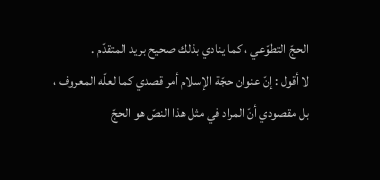الحجّ التطوّعي ، كما ينادي بذلك صحيح بريد المتقدّم .
لا أقول : إنّ عنوان حجّة الإسلام أمر قصدي كما لعلّه المعروف ، بل مقصودي أنّ المراد في مثل هذا النصّ هو الحجّ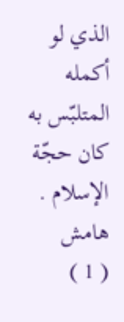الذي لو أكمله المتلبّس به كان حجّة الإسلام .
هامش
( 1 )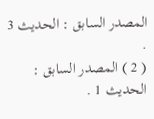المصدر السابق : الحديث 3 .
( 2 ) المصدر السابق : الحديث 1 .